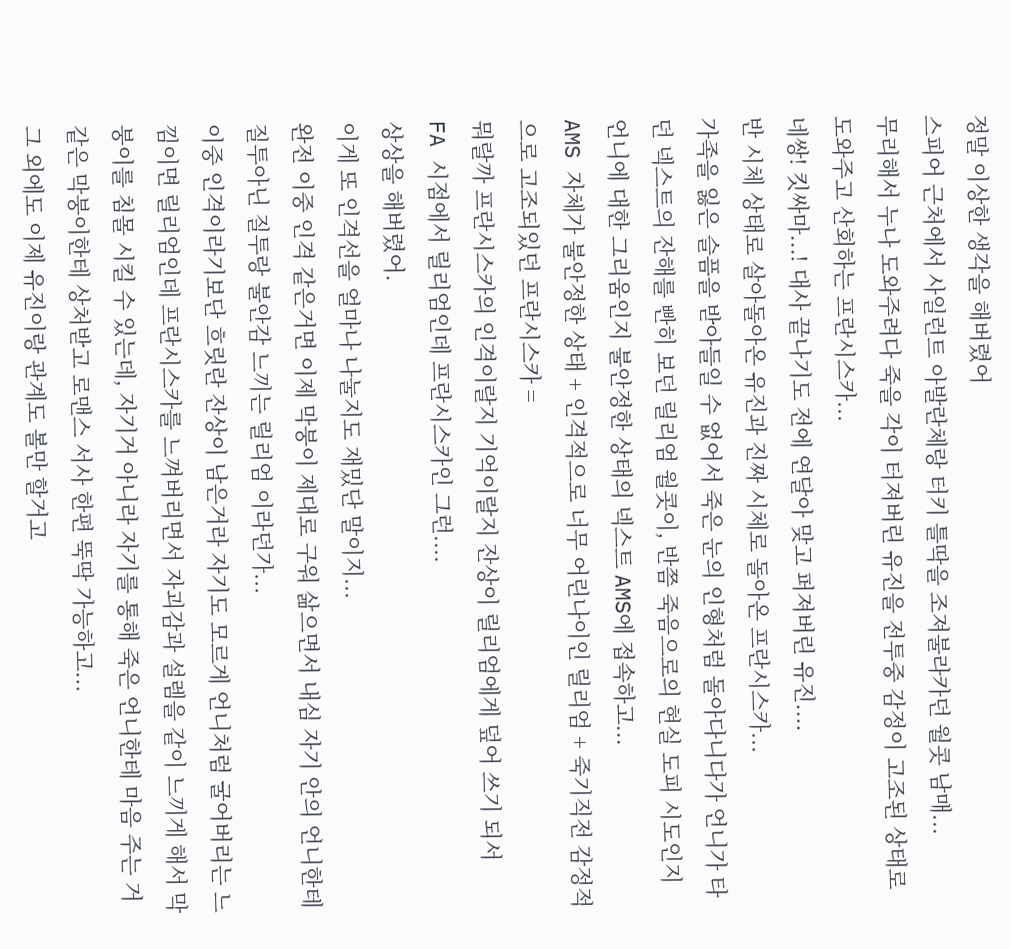정말 이상한 생각을 해버렸어
스피어 근처에서 사일런트 아발란체랑 터키 틀딱을 조져불라카던 월콧 남매...
무리해서 누나 도와주려다 죽을 각이 터져버린 유진을 전투중 감정이 고조된 상태로 도와주고 산회하는 프란시스카...
네쌍! 킷싸마...! 대사 끝나기도 전에 연달아 맞고 퍼져버린 유진....
반 시체 상태로 살아돌아온 유진과 진짜 시체로 돌아온 프란시스카...
가족을 잃은 슬픔을 받아들일 수 없어서 죽은 눈의 인형처럼 돌아다니다가 언니가 타던 넥스트의 잔해를 빤히 보던 릴리엄 월콧이, 반쯤 죽음으로의 현실 도피 시도인지 언니에 대한 그리움인지 불안정한 상태의 넥스트 AMS에 접속하고...
AMS 자체가 불안정한 상태 + 인격적으로 너무 어린나이인 릴리엄 + 죽기직전 감정적으로 고조되있던 프란시스카 =
뭐랄까 프란시스카의 인격이랄지 기억이랄지 잔상이 릴리엄에게 덮어 쓰기 되서
FA 시점에서 릴리엄인데 프란시스카인 그런....
상상을 해버렸어.
이게 또 인격선을 얼마나 나눌지도 재밌단 말이지...
완전 이중 인격 같은거면 이제 막붕이 제대로 구워 삶으면서 내심 자기 안의 언니한테 질투아닌 질투랑 불안감 느끼는 릴리엄 이라던가...
이중 인격이라기보단 흐릿란 잔상이 남은거라 자기도 모르게 언니처럼 굴어버리는 느낌이면 릴리엄인데 프란시스카를 느껴버리면서 자괴감과 설렘을 같이 느끼게 해서 막붕이를 침몰 시킬 수 있는데, 자기거 아니라 자기를 통해 죽은 언니한테 마음 주는 거 같은 막붕이한테 상처받고 로맨스 서사 한편 뚝딱 가능하고...
그 외에도 이제 유진이랑 관계도 볼만 할거고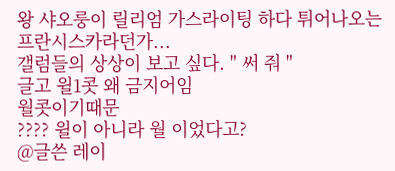왕 샤오룽이 릴리엄 가스라이팅 하다 튀어나오는 프란시스카라던가...
갤럼들의 상상이 보고 싶다. " 써 줘 "
글고 윌1콧 왜 금지어임
월콧이기때문
???? 윌이 아니라 월 이었다고?
@글쓴 레이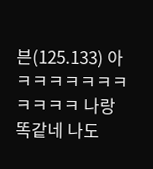븐(125.133) 아 ㅋㅋㅋㅋㅋㅋㅋㅋㅋㅋㅋ 나랑 똑같네 나도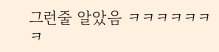그런줄 알았음 ㅋㅋㅋㅋㅋㅋㅋ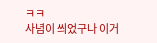ㅋㅋ
사념이 씌었구나 이거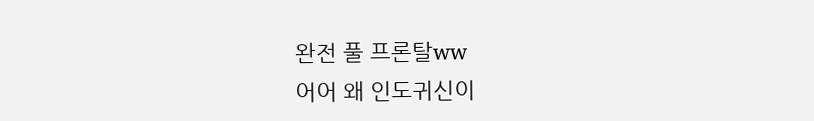완전 풀 프론탈ww
어어 왜 인도귀신이